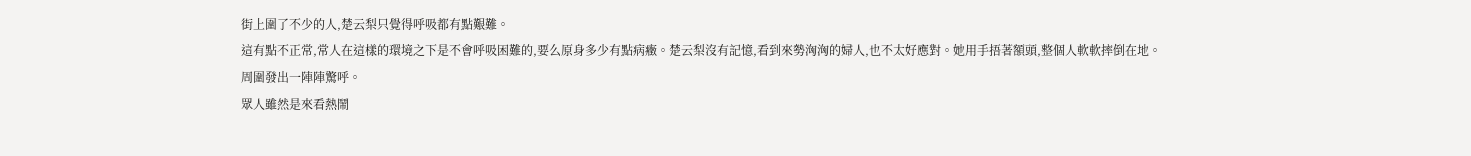街上圍了不少的人,楚云梨只覺得呼吸都有點艱難。
這有點不正常,常人在這樣的環境之下是不會呼吸困難的,要么原身多少有點病癥。楚云梨沒有記憶,看到來勢洶洶的婦人,也不太好應對。她用手捂著額頭,整個人軟軟摔倒在地。
周圍發出一陣陣驚呼。
眾人雖然是來看熱鬧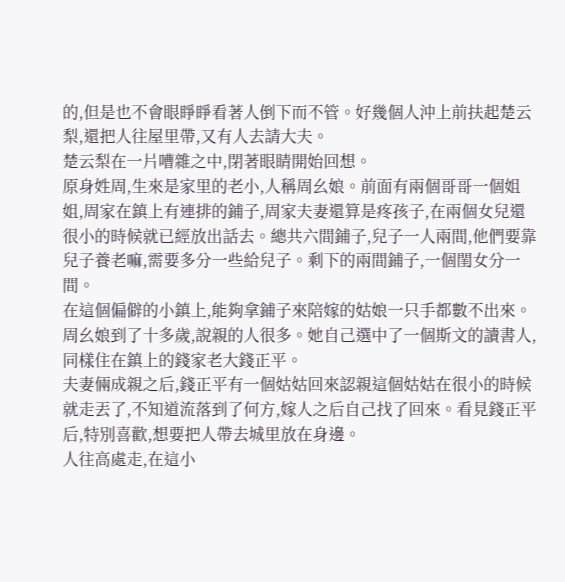的,但是也不會眼睜睜看著人倒下而不管。好幾個人沖上前扶起楚云梨,還把人往屋里帶,又有人去請大夫。
楚云梨在一片嘈雜之中,閉著眼睛開始回想。
原身姓周,生來是家里的老小,人稱周幺娘。前面有兩個哥哥一個姐姐,周家在鎮上有連排的鋪子,周家夫妻還算是疼孩子,在兩個女兒還很小的時候就已經放出話去。總共六間鋪子,兒子一人兩間,他們要靠兒子養老嘛,需要多分一些給兒子。剩下的兩間鋪子,一個閨女分一間。
在這個偏僻的小鎮上,能夠拿鋪子來陪嫁的姑娘一只手都數不出來。周幺娘到了十多歲,說親的人很多。她自己選中了一個斯文的讀書人,同樣住在鎮上的錢家老大錢正平。
夫妻倆成親之后,錢正平有一個姑姑回來認親這個姑姑在很小的時候就走丟了,不知道流落到了何方,嫁人之后自己找了回來。看見錢正平后,特別喜歡,想要把人帶去城里放在身邊。
人往高處走,在這小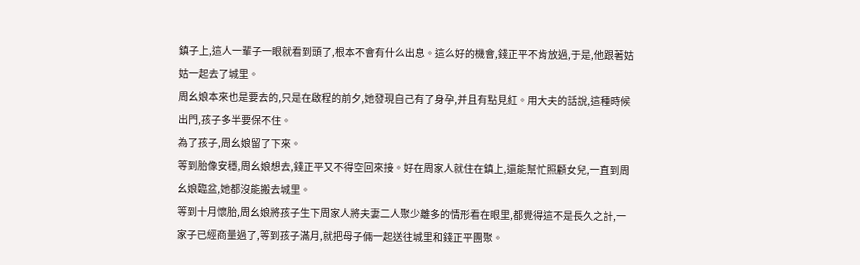鎮子上,這人一輩子一眼就看到頭了,根本不會有什么出息。這么好的機會,錢正平不肯放過,于是,他跟著姑姑一起去了城里。
周幺娘本來也是要去的,只是在啟程的前夕,她發現自己有了身孕,并且有點見紅。用大夫的話說,這種時候出門,孩子多半要保不住。
為了孩子,周幺娘留了下來。
等到胎像安穩,周幺娘想去,錢正平又不得空回來接。好在周家人就住在鎮上,還能幫忙照顧女兒,一直到周幺娘臨盆,她都沒能搬去城里。
等到十月懷胎,周幺娘將孩子生下周家人將夫妻二人聚少離多的情形看在眼里,都覺得這不是長久之計,一家子已經商量過了,等到孩子滿月,就把母子倆一起送往城里和錢正平團聚。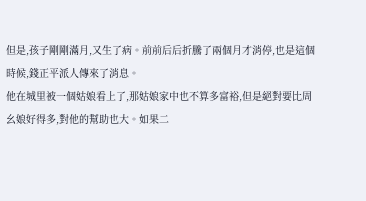但是,孩子剛剛滿月,又生了病。前前后后折騰了兩個月才消停,也是這個時候,錢正平派人傳來了消息。
他在城里被一個姑娘看上了,那姑娘家中也不算多富裕,但是絕對要比周幺娘好得多,對他的幫助也大。如果二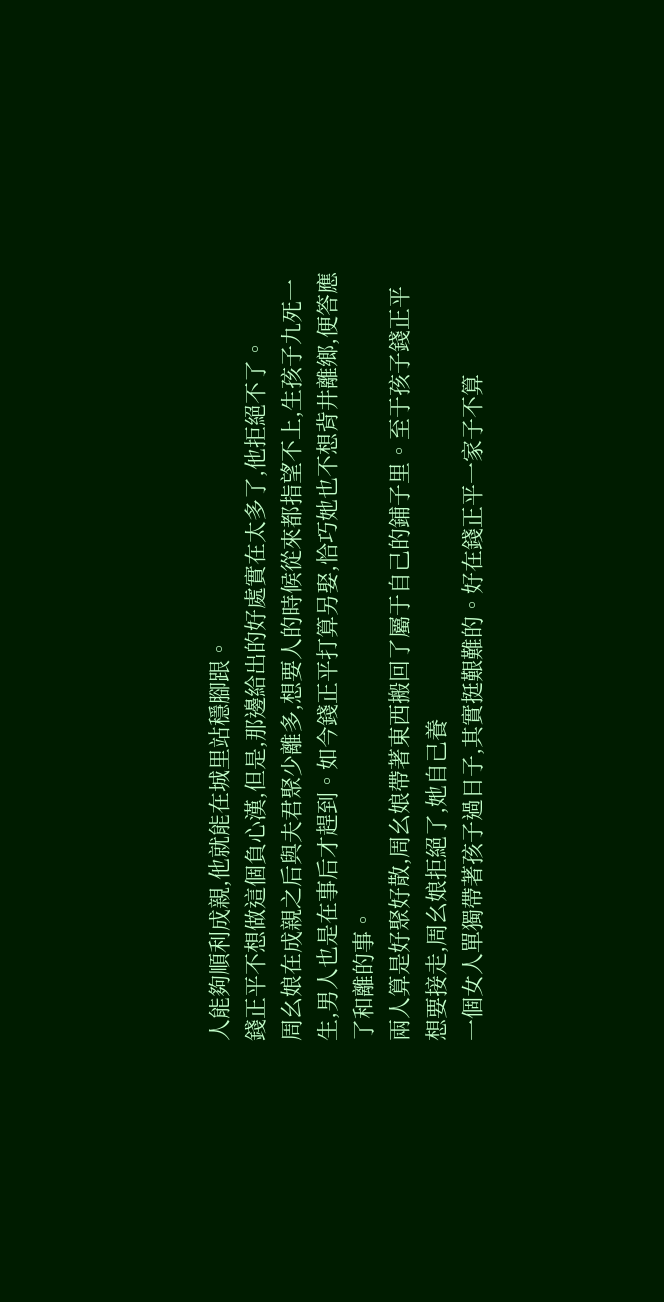人能夠順利成親,他就能在城里站穩腳跟。
錢正平不想做這個負心漢,但是,那邊給出的好處實在太多了,他拒絕不了。
周幺娘在成親之后與夫君聚少離多,想要人的時候從來都指望不上,生孩子九死一生,男人也是在事后才趕到。如今錢正平打算另娶,恰巧她也不想背井離鄉,便答應了和離的事。
兩人算是好聚好散,周幺娘帶著東西搬回了屬于自己的鋪子里。至于孩子錢正平想要接走,周幺娘拒絕了,她自己養
一個女人單獨帶著孩子過日子,其實挺艱難的。好在錢正平一家子不算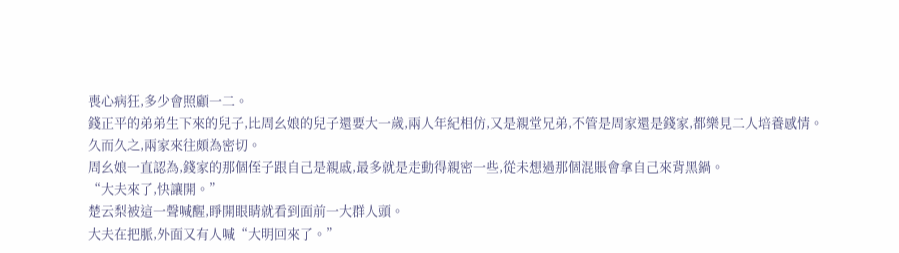喪心病狂,多少會照顧一二。
錢正平的弟弟生下來的兒子,比周幺娘的兒子還要大一歲,兩人年紀相仿,又是親堂兄弟,不管是周家還是錢家,都樂見二人培養感情。
久而久之,兩家來往頗為密切。
周幺娘一直認為,錢家的那個侄子跟自己是親戚,最多就是走動得親密一些,從未想過那個混賬會拿自己來背黑鍋。
“大夫來了,快讓開。”
楚云梨被這一聲喊醒,睜開眼睛就看到面前一大群人頭。
大夫在把脈,外面又有人喊“大明回來了。”